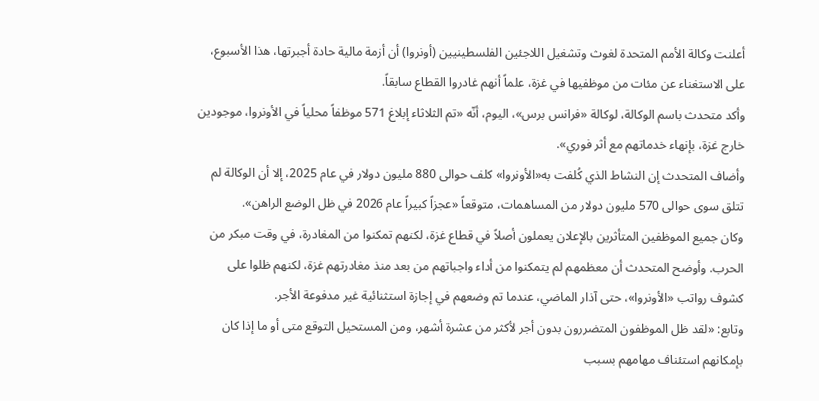أعلنت وكالة الأمم المتحدة لغوث وتشغيل اللاجئين الفلسطينيين (أونروا) أن أزمة مالية حادة أجبرتها، هذا الأسبوع، على الاستغناء عن مئات من موظفيها في غزة، علماً أنهم غادروا القطاع سابقاً.
وأكد متحدث باسم الوكالة، لوكالة «فرانس برس»، اليوم، أنّه «تم الثلاثاء إبلاغ 571 موظفاً محلياً في الأونروا، موجودين خارج غزة، بإنهاء خدماتهم مع أثر فوري».
وأضاف المتحدث إن النشاط الذي كُلفت به«الأونروا» كلف حوالى 880 مليون دولار في عام 2025، إلا أن الوكالة لم تتلق سوى حوالى 570 مليون دولار من المساهمات، متوقعاً «عجزاً كبيراً عام 2026 في ظل الوضع الراهن».
وكان جميع الموظفين المتأثرين بالإعلان يعملون أصلاً في قطاع غزة، لكنهم تمكنوا من المغادرة، في وقت مبكر من الحرب. وأوضح المتحدث أن معظمهم لم يتمكنوا من أداء واجباتهم من بعد منذ مغادرتهم غزة، لكنهم ظلوا على كشوف رواتب «الأونروا»، حتى آذار الماضي، عندما تم وضعهم في إجازة استثنائية غير مدفوعة الأجر.
وتابع: «لقد ظل الموظفون المتضررون بدون أجر لأكثر من عشرة أشهر، ومن المستحيل التوقع متى أو ما إذا كان بإمكانهم استئناف مهامهم بسبب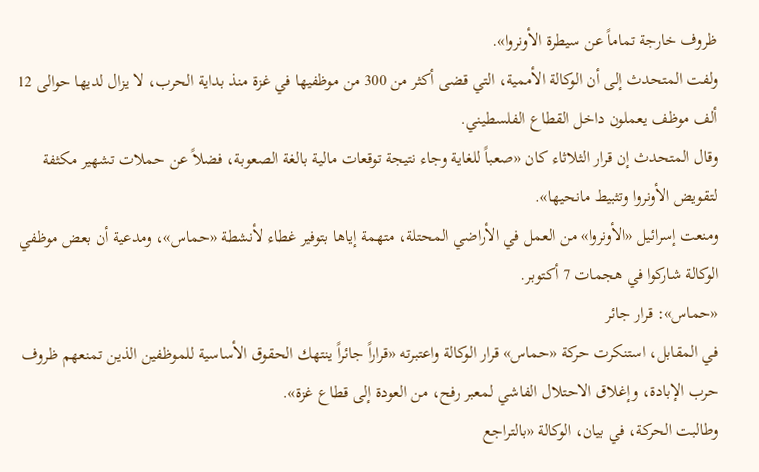ظروف خارجة تماماً عن سيطرة الأونروا».
ولفت المتحدث إلى أن الوكالة الأممية، التي قضى أكثر من 300 من موظفيها في غزة منذ بداية الحرب، لا يزال لديها حوالى 12 ألف موظف يعملون داخل القطاع الفلسطيني.
وقال المتحدث إن قرار الثلاثاء كان «صعباً للغاية وجاء نتيجة توقعات مالية بالغة الصعوبة، فضلاً عن حملات تشهير مكثفة لتقويض الأونروا وتثبيط مانحيها».
ومنعت إسرائيل «الأونروا» من العمل في الأراضي المحتلة، متهمة إياها بتوفير غطاء لأنشطة «حماس»، ومدعية أن بعض موظفي الوكالة شاركوا في هجمات 7 أكتوبر.
«حماس»: قرار جائر
في المقابل، استنكرت حركة «حماس» قرار الوكالة واعتبرته «قراراً جائراً ينتهك الحقوق الأساسية للموظفين الذين تمنعهم ظروف حرب الإبادة، وإغلاق الاحتلال الفاشي لمعبر رفح، من العودة إلى قطاع غزة».
وطالبت الحركة، في بيان، الوكالة «بالتراجع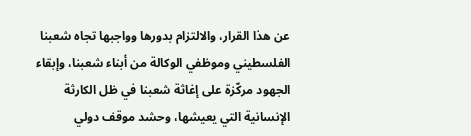عن هذا القرار، والالتزام بدورها وواجبها تجاه شعبنا الفلسطيني وموظفي الوكالة من أبناء شعبنا، وإبقاء الجهود مركّزة على إغاثة شعبنا في ظل الكارثة الإنسانية التي يعيشها، وحشد موقف دولي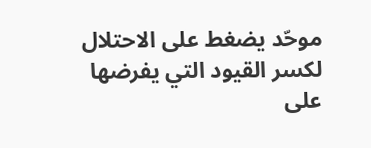موحّد يضغط على الاحتلال لكسر القيود التي يفرضها على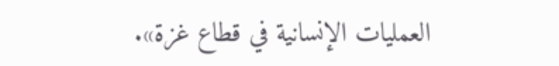العمليات الإنسانية في قطاع غزة».